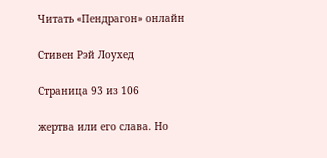Читать «Пендрагон» онлайн

Стивен Рэй Лоухед

Страница 93 из 106

жертва или его слава. Но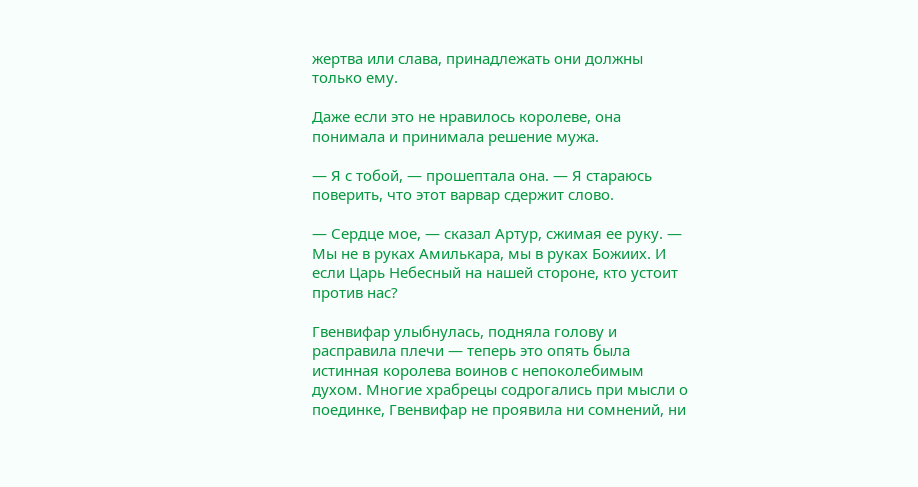жертва или слава, принадлежать они должны только ему.

Даже если это не нравилось королеве, она понимала и принимала решение мужа.

— Я с тобой, — прошептала она. — Я стараюсь поверить, что этот варвар сдержит слово.

— Сердце мое, — сказал Артур, сжимая ее руку. — Мы не в руках Амилькара, мы в руках Божиих. И если Царь Небесный на нашей стороне, кто устоит против нас?

Гвенвифар улыбнулась, подняла голову и расправила плечи — теперь это опять была истинная королева воинов с непоколебимым духом. Многие храбрецы содрогались при мысли о поединке, Гвенвифар не проявила ни сомнений, ни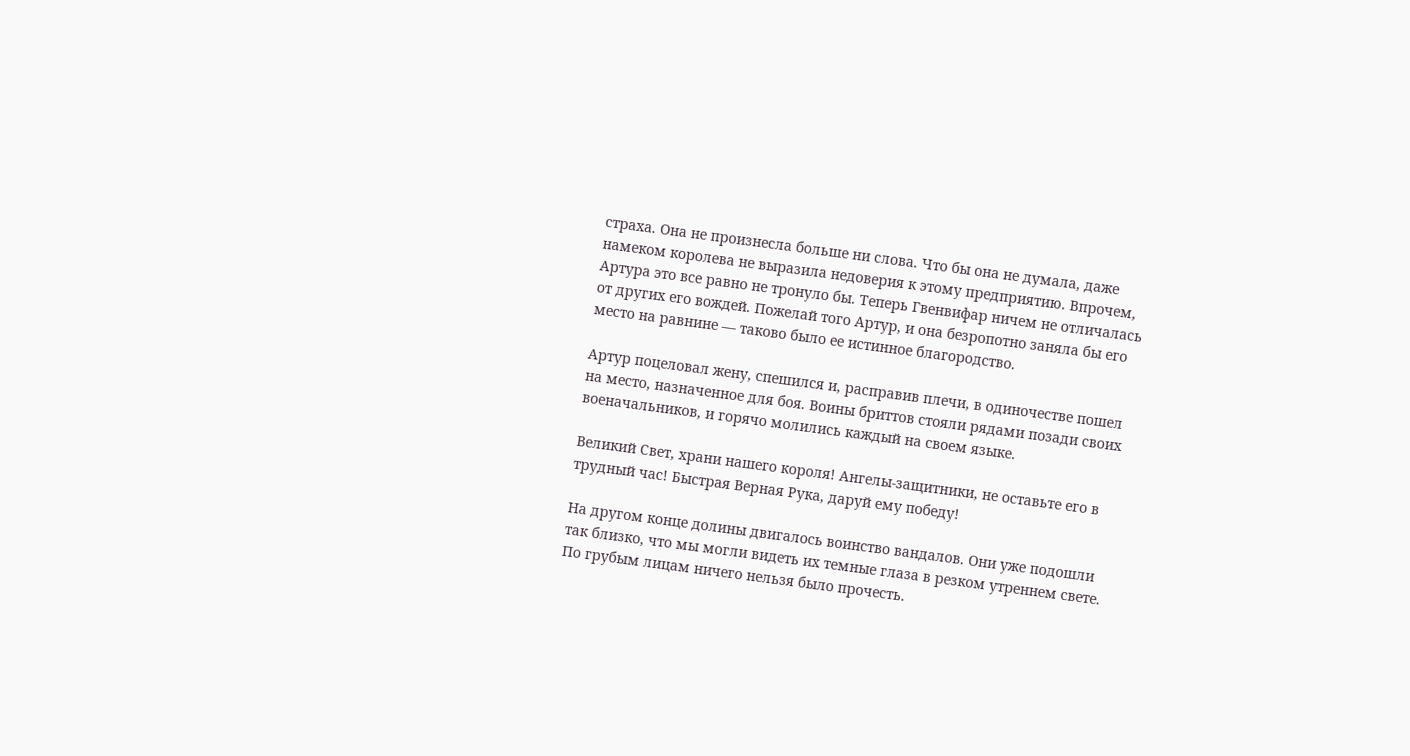страха. Она не произнесла больше ни слова. Что бы она не думала, даже намеком королева не выразила недоверия к этому предприятию. Впрочем, Артура это все равно не тронуло бы. Теперь Гвенвифар ничем не отличалась от других его вождей. Пожелай того Артур, и она безропотно заняла бы его место на равнине — таково было ее истинное благородство.

Артур поцеловал жену, спешился и, расправив плечи, в одиночестве пошел на место, назначенное для боя. Воины бриттов стояли рядами позади своих военачальников, и горячо молились каждый на своем языке.

Великий Свет, храни нашего короля! Ангелы-защитники, не оставьте его в трудный час! Быстрая Верная Рука, даруй ему победу!

На другом конце долины двигалось воинство вандалов. Они уже подошли так близко, что мы могли видеть их темные глаза в резком утреннем свете. По грубым лицам ничего нельзя было прочесть.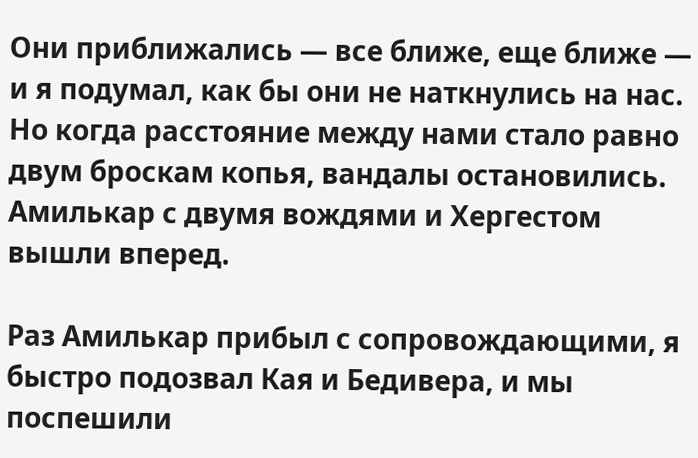Они приближались — все ближе, еще ближе — и я подумал, как бы они не наткнулись на нас. Но когда расстояние между нами стало равно двум броскам копья, вандалы остановились. Амилькар с двумя вождями и Хергестом вышли вперед.

Раз Амилькар прибыл с сопровождающими, я быстро подозвал Кая и Бедивера, и мы поспешили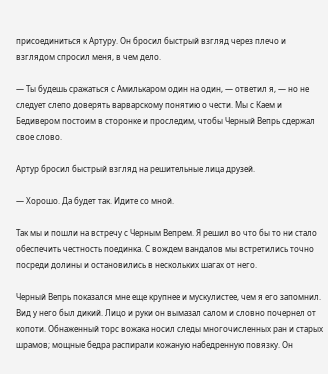присоединиться к Артуру. Он бросил быстрый взгляд через плечо и взглядом спросил меня, в чем дело.

— Ты будешь сражаться с Амилькаром один на один, — ответил я, — но не следует слепо доверять варварскому понятию о чести. Мы с Каем и Бедивером постоим в сторонке и проследим, чтобы Черный Вепрь сдержал свое слово.

Артур бросил быстрый взгляд на решительные лица друзей.

— Хорошо. Да будет так. Идите со мной.

Так мы и пошли на встречу с Черным Вепрем. Я решил во что бы то ни стало обеспечить честность поединка. С вождем вандалов мы встретились точно посреди долины и остановились в нескольких шагах от него.

Черный Вепрь показался мне еще крупнее и мускулистее, чем я его запомнил. Вид у него был дикий. Лицо и руки он вымазал салом и словно почернел от копоти. Обнаженный торс вожака носил следы многочисленных ран и старых шрамов; мощные бедра распирали кожаную набедренную повязку. Он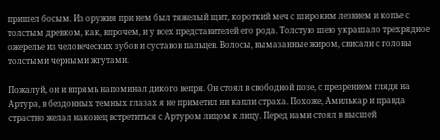пришел босым. Из оружия при нем был тяжелый щит, короткий меч с широким лезвием и копье с толстым древком, как, впрочем, и у всех представителей его рода. Толстую шею украшало трехрядное ожерелье из человеческих зубов и суставов пальцев. Волосы, вымазанные жиром, свисали с головы толстыми черными жгутами.

Пожалуй, он и впрямь напоминал дикого вепря. Он стоял в свободной позе, с презрением глядя на Артура, в бездонных темных глазах я не приметил ни капли страха. Похоже, Амилькар и правда страстно желал наконец встретиться с Артуром лицом к лицу. Перед нами стоял в высшей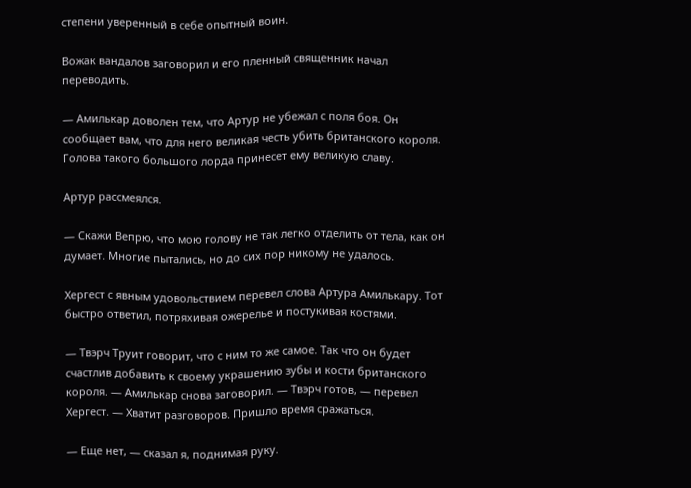степени уверенный в себе опытный воин.

Вожак вандалов заговорил и его пленный священник начал переводить.

— Амилькар доволен тем, что Артур не убежал с поля боя. Он сообщает вам, что для него великая честь убить британского короля. Голова такого большого лорда принесет ему великую славу.

Артур рассмеялся.

— Скажи Вепрю, что мою голову не так легко отделить от тела, как он думает. Многие пытались, но до сих пор никому не удалось.

Хергест с явным удовольствием перевел слова Артура Амилькару. Тот быстро ответил, потряхивая ожерелье и постукивая костями.

— Твэрч Труит говорит, что с ним то же самое. Так что он будет счастлив добавить к своему украшению зубы и кости британского короля. — Амилькар снова заговорил. — Твэрч готов, — перевел Хергест. — Хватит разговоров. Пришло время сражаться.

— Еще нет, — сказал я, поднимая руку.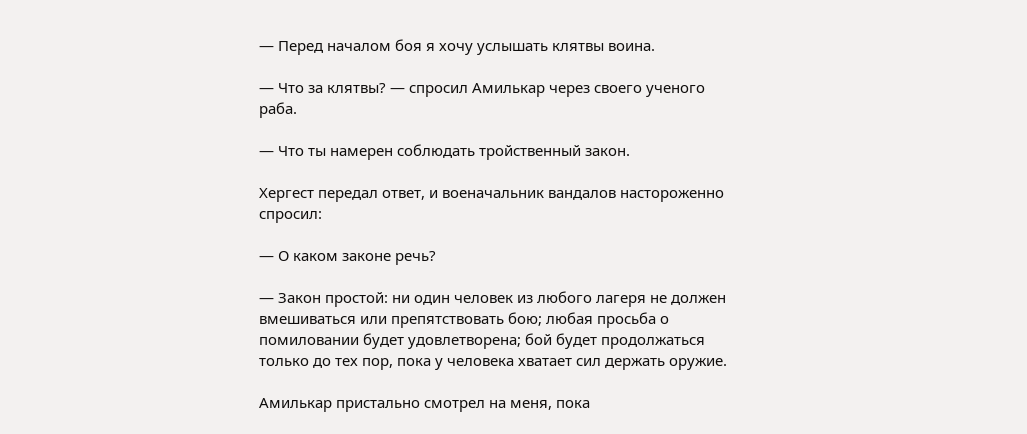— Перед началом боя я хочу услышать клятвы воина.

— Что за клятвы? — спросил Амилькар через своего ученого раба.

— Что ты намерен соблюдать тройственный закон.

Хергест передал ответ, и военачальник вандалов настороженно спросил:

— О каком законе речь?

— Закон простой: ни один человек из любого лагеря не должен вмешиваться или препятствовать бою; любая просьба о помиловании будет удовлетворена; бой будет продолжаться только до тех пор, пока у человека хватает сил держать оружие.

Амилькар пристально смотрел на меня, пока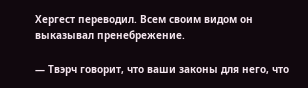Хергест переводил. Всем своим видом он выказывал пренебрежение.

— Твэрч говорит, что ваши законы для него, что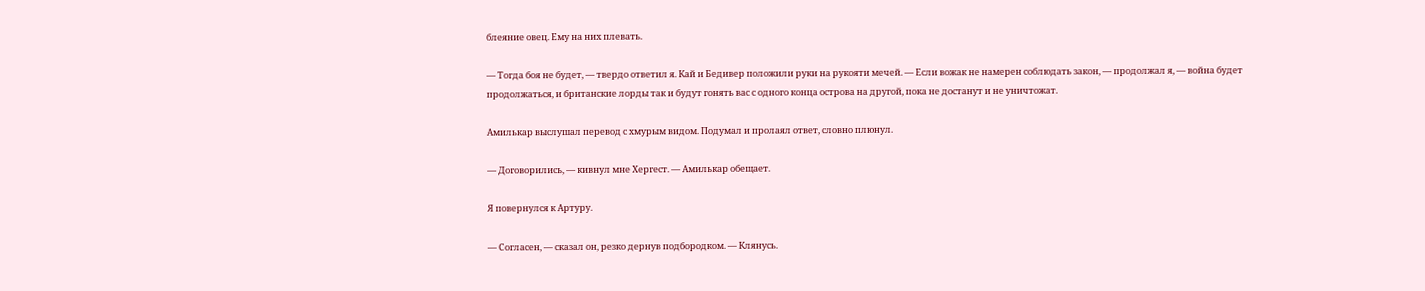блеяние овец. Ему на них плевать.

— Тогда боя не будет, — твердо ответил я. Кай и Бедивер положили руки на рукояти мечей. — Если вожак не намерен соблюдать закон, — продолжал я, — война будет продолжаться, и британские лорды так и будут гонять вас с одного конца острова на другой, пока не достанут и не уничтожат.

Амилькар выслушал перевод с хмурым видом. Подумал и пролаял ответ, словно плюнул.

— Договорились, — кивнул мне Хергест. — Амилькар обещает.

Я повернулся к Артуру.

— Согласен, — сказал он, резко дернув подбородком. — Клянусь.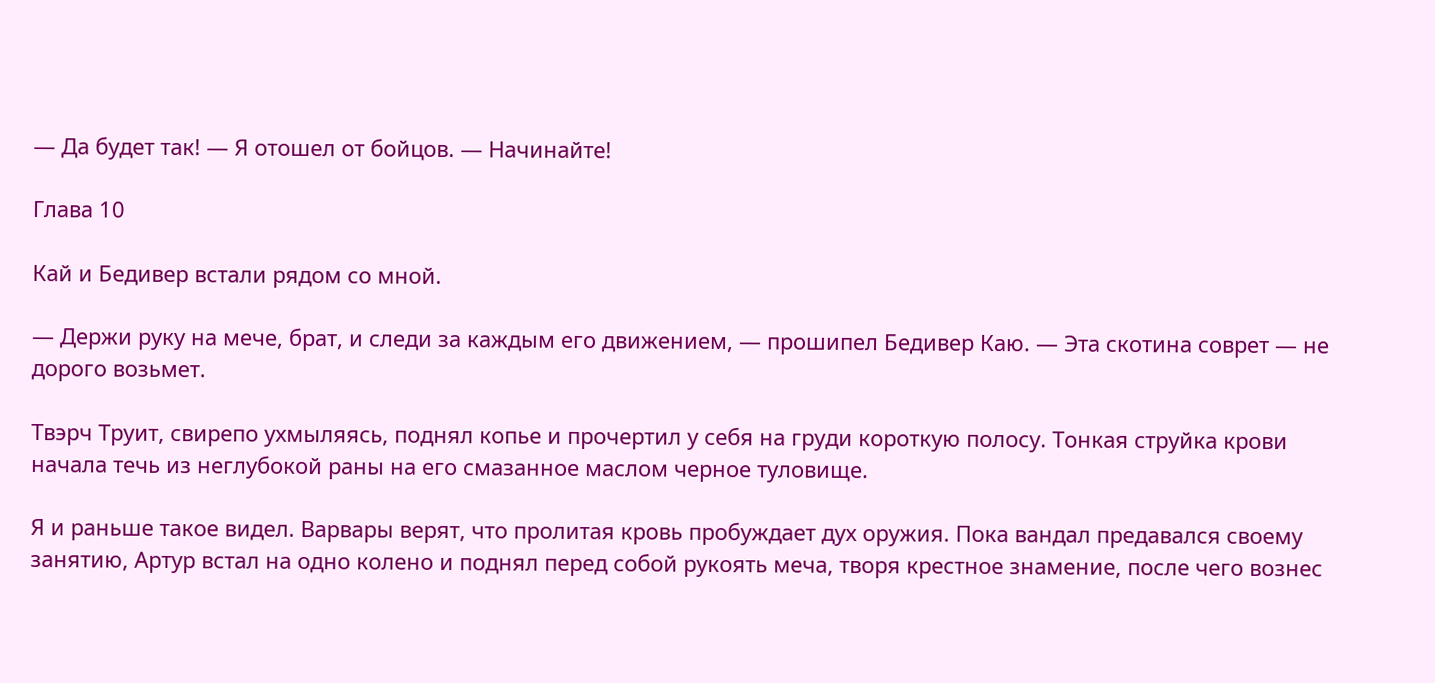— Да будет так! — Я отошел от бойцов. — Начинайте!

Глава 10

Кай и Бедивер встали рядом со мной.

— Держи руку на мече, брат, и следи за каждым его движением, — прошипел Бедивер Каю. — Эта скотина соврет — не дорого возьмет.

Твэрч Труит, свирепо ухмыляясь, поднял копье и прочертил у себя на груди короткую полосу. Тонкая струйка крови начала течь из неглубокой раны на его смазанное маслом черное туловище.

Я и раньше такое видел. Варвары верят, что пролитая кровь пробуждает дух оружия. Пока вандал предавался своему занятию, Артур встал на одно колено и поднял перед собой рукоять меча, творя крестное знамение, после чего вознес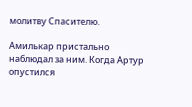молитву Спасителю.

Амилькар пристально наблюдал за ним. Когда Артур опустился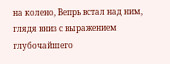на колено, Вепрь встал над ним, глядя вниз с выражением глубочайшего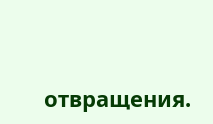отвращения.